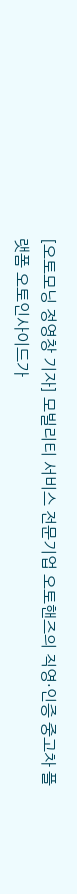[오토모닝 정영창 기자] 모빌리티 서비스 전문기업 오토핸즈의 직영·인증 중고차 플랫폼 오토인사이드가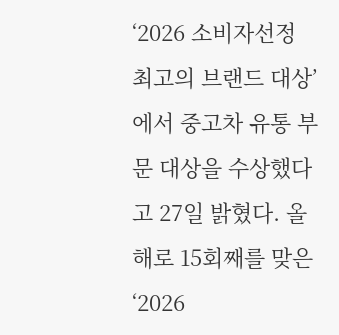‘2026 소비자선정 최고의 브랜드 대상’에서 중고차 유통 부문 대상을 수상했다고 27일 밝혔다. 올해로 15회째를 맞은 ‘2026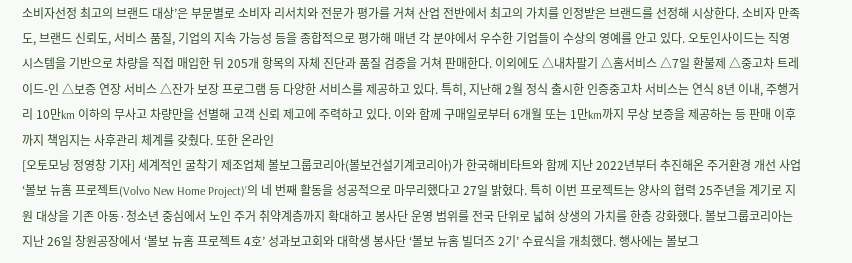소비자선정 최고의 브랜드 대상’은 부문별로 소비자 리서치와 전문가 평가를 거쳐 산업 전반에서 최고의 가치를 인정받은 브랜드를 선정해 시상한다. 소비자 만족도, 브랜드 신뢰도, 서비스 품질, 기업의 지속 가능성 등을 종합적으로 평가해 매년 각 분야에서 우수한 기업들이 수상의 영예를 안고 있다. 오토인사이드는 직영 시스템을 기반으로 차량을 직접 매입한 뒤 205개 항목의 자체 진단과 품질 검증을 거쳐 판매한다. 이외에도 △내차팔기 △홈서비스 △7일 환불제 △중고차 트레이드-인 △보증 연장 서비스 △잔가 보장 프로그램 등 다양한 서비스를 제공하고 있다. 특히, 지난해 2월 정식 출시한 인증중고차 서비스는 연식 8년 이내, 주행거리 10만km 이하의 무사고 차량만을 선별해 고객 신뢰 제고에 주력하고 있다. 이와 함께 구매일로부터 6개월 또는 1만km까지 무상 보증을 제공하는 등 판매 이후까지 책임지는 사후관리 체계를 갖췄다. 또한 온라인
[오토모닝 정영창 기자] 세계적인 굴착기 제조업체 볼보그룹코리아(볼보건설기계코리아)가 한국해비타트와 함께 지난 2022년부터 추진해온 주거환경 개선 사업 ‘볼보 뉴홈 프로젝트(Volvo New Home Project)’의 네 번째 활동을 성공적으로 마무리했다고 27일 밝혔다. 특히 이번 프로젝트는 양사의 협력 25주년을 계기로 지원 대상을 기존 아동·청소년 중심에서 노인 주거 취약계층까지 확대하고 봉사단 운영 범위를 전국 단위로 넓혀 상생의 가치를 한층 강화했다. 볼보그룹코리아는 지난 26일 창원공장에서 ‘볼보 뉴홈 프로젝트 4호’ 성과보고회와 대학생 봉사단 ‘볼보 뉴홈 빌더즈 2기’ 수료식을 개최했다. 행사에는 볼보그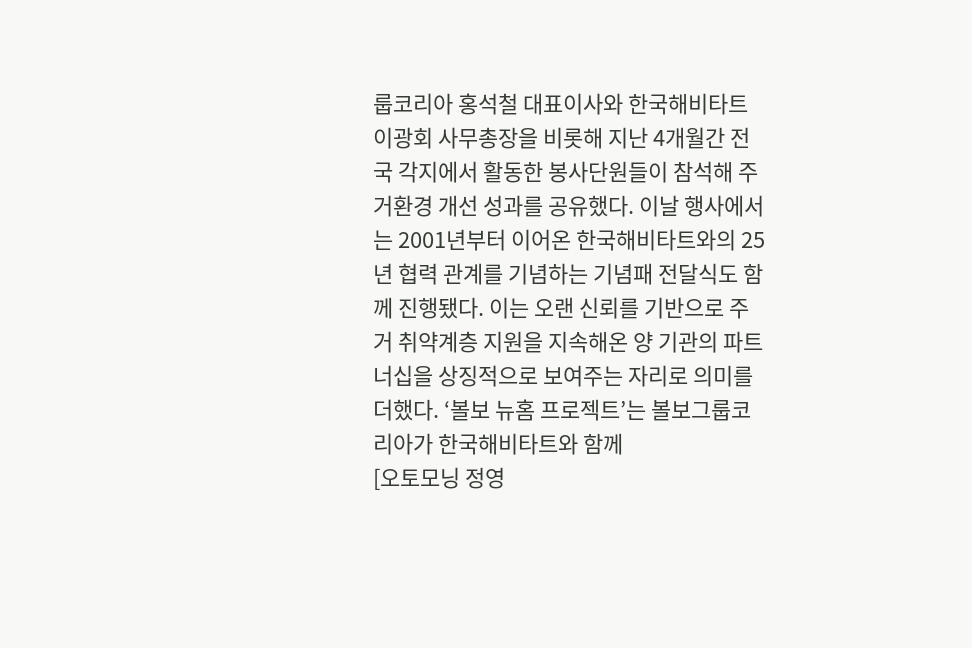룹코리아 홍석철 대표이사와 한국해비타트 이광회 사무총장을 비롯해 지난 4개월간 전국 각지에서 활동한 봉사단원들이 참석해 주거환경 개선 성과를 공유했다. 이날 행사에서는 2001년부터 이어온 한국해비타트와의 25년 협력 관계를 기념하는 기념패 전달식도 함께 진행됐다. 이는 오랜 신뢰를 기반으로 주거 취약계층 지원을 지속해온 양 기관의 파트너십을 상징적으로 보여주는 자리로 의미를 더했다. ‘볼보 뉴홈 프로젝트’는 볼보그룹코리아가 한국해비타트와 함께
[오토모닝 정영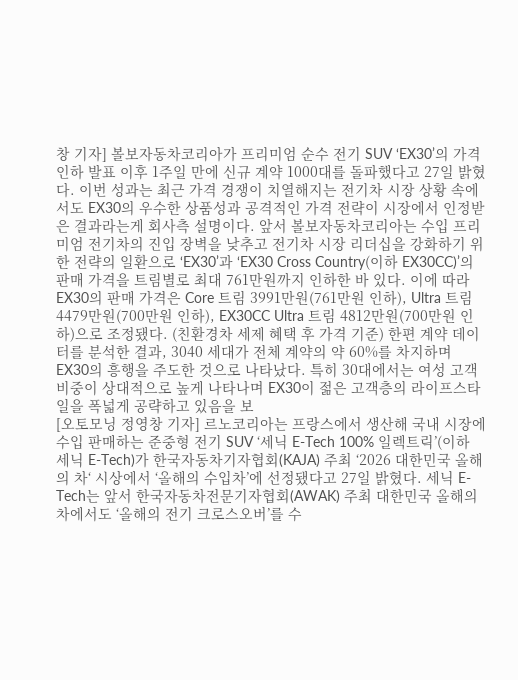창 기자] 볼보자동차코리아가 프리미엄 순수 전기 SUV ‘EX30’의 가격 인하 발표 이후 1주일 만에 신규 계약 1000대를 돌파했다고 27일 밝혔다. 이번 성과는 최근 가격 경쟁이 치열해지는 전기차 시장 상황 속에서도 EX30의 우수한 상품성과 공격적인 가격 전략이 시장에서 인정받은 결과라는게 회사측 설명이다. 앞서 볼보자동차코리아는 수입 프리미엄 전기차의 진입 장벽을 낮추고 전기차 시장 리더십을 강화하기 위한 전략의 일환으로 ‘EX30’과 ‘EX30 Cross Country(이하 EX30CC)’의 판매 가격을 트림별로 최대 761만원까지 인하한 바 있다. 이에 따라 EX30의 판매 가격은 Core 트림 3991만원(761만원 인하), Ultra 트림 4479만원(700만원 인하), EX30CC Ultra 트림 4812만원(700만원 인하)으로 조정됐다. (친환경차 세제 혜택 후 가격 기준) 한편 계약 데이터를 분석한 결과, 3040 세대가 전체 계약의 약 60%를 차지하며 EX30의 흥행을 주도한 것으로 나타났다. 특히 30대에서는 여성 고객 비중이 상대적으로 높게 나타나며 EX30이 젊은 고객층의 라이프스타일을 폭넓게 공략하고 있음을 보
[오토모닝 정영창 기자] 르노코리아는 프랑스에서 생산해 국내 시장에 수입 판매하는 준중형 전기 SUV ‘세닉 E-Tech 100% 일렉트릭’(이하 세닉 E-Tech)가 한국자동차기자협회(KAJA) 주최 ‘2026 대한민국 올해의 차‘ 시상에서 ‘올해의 수입차’에 선정됐다고 27일 밝혔다. 세닉 E-Tech는 앞서 한국자동차전문기자협회(AWAK) 주최 대한민국 올해의 차에서도 ‘올해의 전기 크로스오버’를 수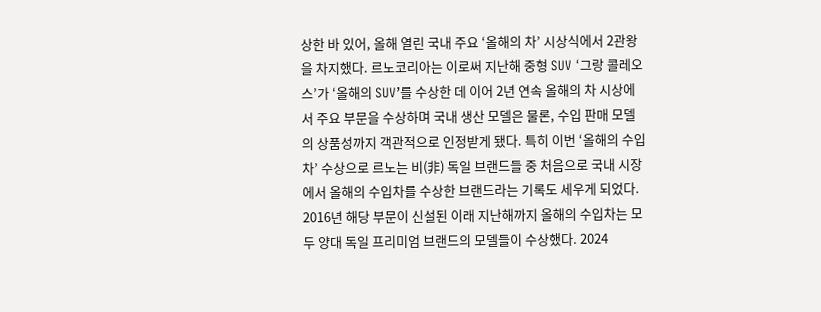상한 바 있어, 올해 열린 국내 주요 ‘올해의 차’ 시상식에서 2관왕을 차지했다. 르노코리아는 이로써 지난해 중형 SUV ‘그랑 콜레오스’가 ‘올해의 SUV’를 수상한 데 이어 2년 연속 올해의 차 시상에서 주요 부문을 수상하며 국내 생산 모델은 물론, 수입 판매 모델의 상품성까지 객관적으로 인정받게 됐다. 특히 이번 ‘올해의 수입차’ 수상으로 르노는 비(非) 독일 브랜드들 중 처음으로 국내 시장에서 올해의 수입차를 수상한 브랜드라는 기록도 세우게 되었다. 2016년 해당 부문이 신설된 이래 지난해까지 올해의 수입차는 모두 양대 독일 프리미엄 브랜드의 모델들이 수상했다. 2024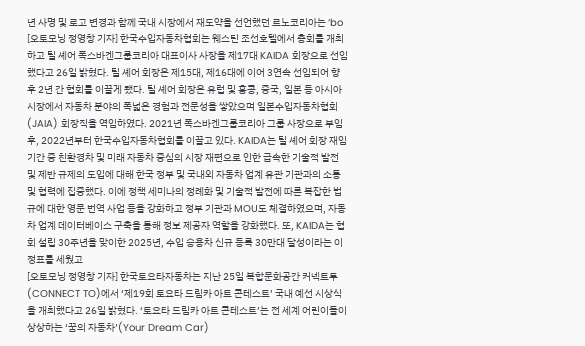년 사명 및 로고 변경과 함께 국내 시장에서 재도약을 선언했던 르노코리아는 ‘bo
[오토모닝 정영창 기자] 한국수입자동차협회는 웨스틴 조선호텔에서 총회를 개최하고 틸 셰어 폭스바겐그룹코리아 대표이사 사장을 제17대 KAIDA 회장으로 선임했다고 26일 밝혔다. 틸 셰어 회장은 제15대, 제16대에 이어 3연속 선임되어 향후 2년 간 협회를 이끌게 됐다. 틸 셰어 회장은 유럽 및 홍콩, 중국, 일본 등 아시아 시장에서 자동차 분야의 폭넓은 경험과 전문성을 쌓았으며 일본수입자동차협회(JAIA) 회장직을 역임하였다. 2021년 폭스바겐그룹코리아 그룹 사장으로 부임 후, 2022년부터 한국수입자동차협회를 이끌고 있다. KAIDA는 틸 셰어 회장 재임 기간 중 친환경차 및 미래 자동차 중심의 시장 재편으로 인한 급속한 기술적 발전 및 제반 규제의 도입에 대해 한국 정부 및 국내외 자동차 업계 유관 기관과의 소통 및 협력에 집중했다. 이에 정책 세미나의 정례화 및 기술적 발전에 따른 복잡한 법규에 대한 영문 번역 사업 등을 강화하고 정부 기관과 MOU도 체결하였으며, 자동차 업계 데이터베이스 구축을 통해 정보 제공자 역할을 강화했다. 또, KAIDA는 협회 설립 30주년을 맞이한 2025년, 수입 승용차 신규 등록 30만대 달성이라는 이정표를 세웠고
[오토모닝 정영창 기자] 한국토요타자동차는 지난 25일 복합문화공간 커넥트투(CONNECT TO)에서 ‘제19회 토요타 드림카 아트 콘테스트’ 국내 예선 시상식을 개최했다고 26일 밝혔다. ‘토요타 드림카 아트 콘테스트’는 전 세계 어린이들이 상상하는 ‘꿈의 자동차’(Your Dream Car)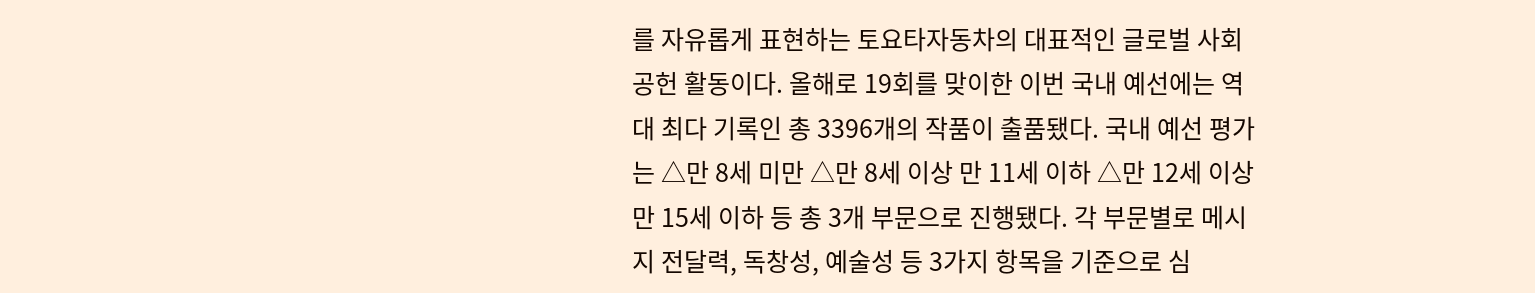를 자유롭게 표현하는 토요타자동차의 대표적인 글로벌 사회공헌 활동이다. 올해로 19회를 맞이한 이번 국내 예선에는 역대 최다 기록인 총 3396개의 작품이 출품됐다. 국내 예선 평가는 △만 8세 미만 △만 8세 이상 만 11세 이하 △만 12세 이상 만 15세 이하 등 총 3개 부문으로 진행됐다. 각 부문별로 메시지 전달력, 독창성, 예술성 등 3가지 항목을 기준으로 심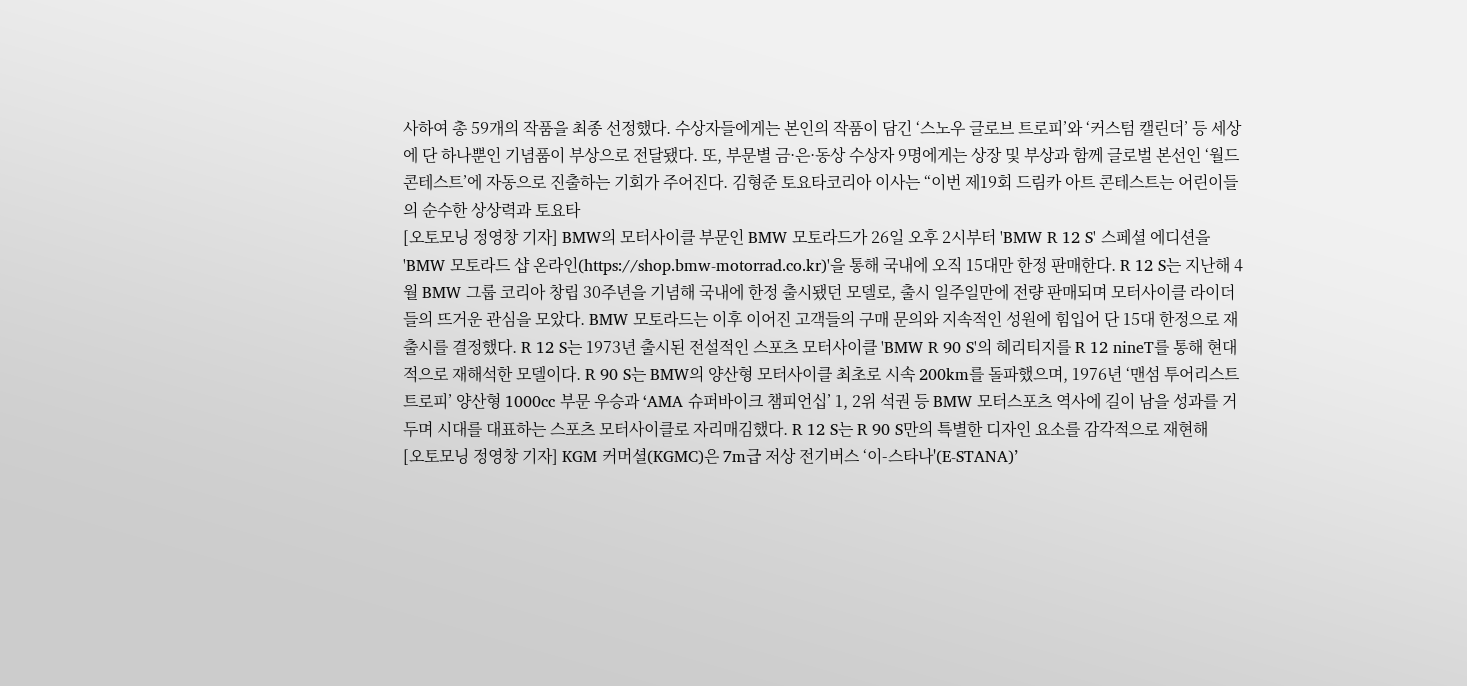사하여 총 59개의 작품을 최종 선정했다. 수상자들에게는 본인의 작품이 담긴 ‘스노우 글로브 트로피’와 ‘커스텀 캘린더’ 등 세상에 단 하나뿐인 기념품이 부상으로 전달됐다. 또, 부문별 금·은·동상 수상자 9명에게는 상장 및 부상과 함께 글로벌 본선인 ‘월드 콘테스트’에 자동으로 진출하는 기회가 주어진다. 김형준 토요타코리아 이사는 “이번 제19회 드림카 아트 콘테스트는 어린이들의 순수한 상상력과 토요타
[오토모닝 정영창 기자] BMW의 모터사이클 부문인 BMW 모토라드가 26일 오후 2시부터 'BMW R 12 S' 스페셜 에디션을 'BMW 모토라드 샵 온라인(https://shop.bmw-motorrad.co.kr)'을 통해 국내에 오직 15대만 한정 판매한다. R 12 S는 지난해 4월 BMW 그룹 코리아 창립 30주년을 기념해 국내에 한정 출시됐던 모델로, 출시 일주일만에 전량 판매되며 모터사이클 라이더들의 뜨거운 관심을 모았다. BMW 모토라드는 이후 이어진 고객들의 구매 문의와 지속적인 성원에 힘입어 단 15대 한정으로 재출시를 결정했다. R 12 S는 1973년 출시된 전설적인 스포츠 모터사이클 'BMW R 90 S'의 헤리티지를 R 12 nineT를 통해 현대적으로 재해석한 모델이다. R 90 S는 BMW의 양산형 모터사이클 최초로 시속 200km를 돌파했으며, 1976년 ‘맨섬 투어리스트 트로피’ 양산형 1000cc 부문 우승과 ‘AMA 슈퍼바이크 챔피언십’ 1, 2위 석권 등 BMW 모터스포츠 역사에 길이 남을 성과를 거두며 시대를 대표하는 스포츠 모터사이클로 자리매김했다. R 12 S는 R 90 S만의 특별한 디자인 요소를 감각적으로 재현해
[오토모닝 정영창 기자] KGM 커머셜(KGMC)은 7m급 저상 전기버스 ‘이-스타나'(E-STANA)’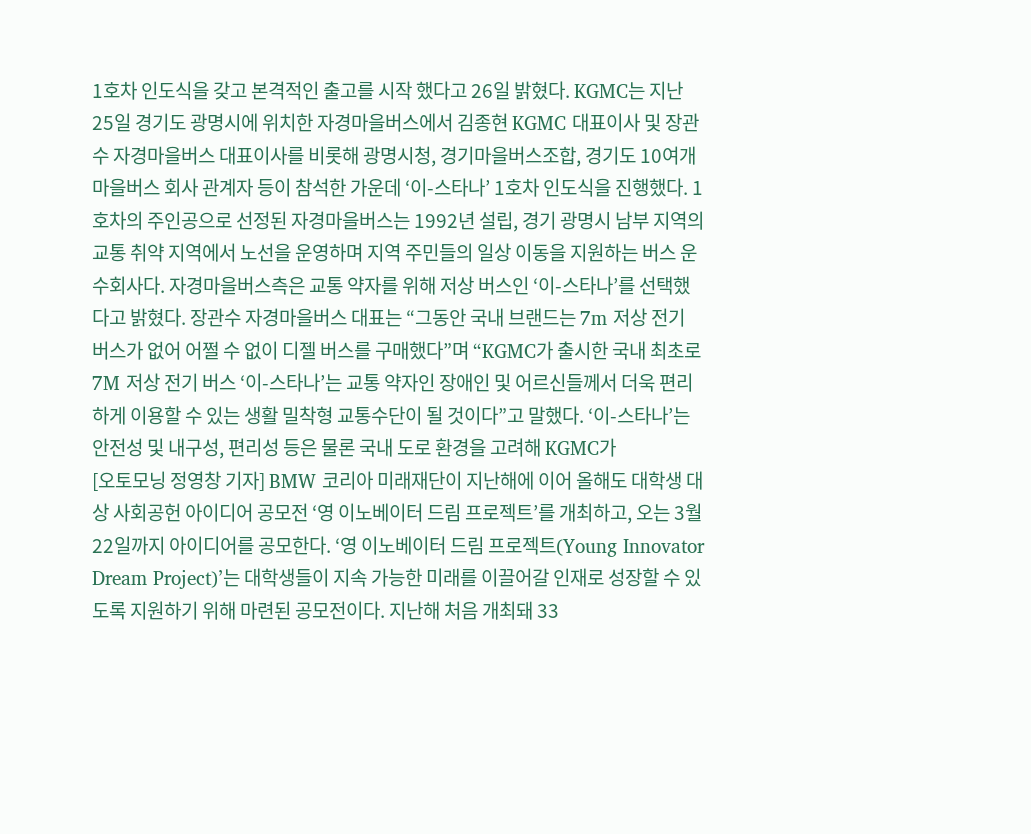1호차 인도식을 갖고 본격적인 출고를 시작 했다고 26일 밝혔다. KGMC는 지난 25일 경기도 광명시에 위치한 자경마을버스에서 김종현 KGMC 대표이사 및 장관수 자경마을버스 대표이사를 비롯해 광명시청, 경기마을버스조합, 경기도 10여개 마을버스 회사 관계자 등이 참석한 가운데 ‘이-스타나’ 1호차 인도식을 진행했다. 1호차의 주인공으로 선정된 자경마을버스는 1992년 설립, 경기 광명시 남부 지역의 교통 취약 지역에서 노선을 운영하며 지역 주민들의 일상 이동을 지원하는 버스 운수회사다. 자경마을버스측은 교통 약자를 위해 저상 버스인 ‘이-스타나’를 선택했다고 밝혔다. 장관수 자경마을버스 대표는 “그동안 국내 브랜드는 7m 저상 전기 버스가 없어 어쩔 수 없이 디젤 버스를 구매했다”며 “KGMC가 출시한 국내 최초로 7M 저상 전기 버스 ‘이-스타나’는 교통 약자인 장애인 및 어르신들께서 더욱 편리하게 이용할 수 있는 생활 밀착형 교통수단이 될 것이다”고 말했다. ‘이-스타나’는 안전성 및 내구성, 편리성 등은 물론 국내 도로 환경을 고려해 KGMC가
[오토모닝 정영창 기자] BMW 코리아 미래재단이 지난해에 이어 올해도 대학생 대상 사회공헌 아이디어 공모전 ‘영 이노베이터 드림 프로젝트’를 개최하고, 오는 3월22일까지 아이디어를 공모한다. ‘영 이노베이터 드림 프로젝트(Young Innovator Dream Project)’는 대학생들이 지속 가능한 미래를 이끌어갈 인재로 성장할 수 있도록 지원하기 위해 마련된 공모전이다. 지난해 처음 개최돼 33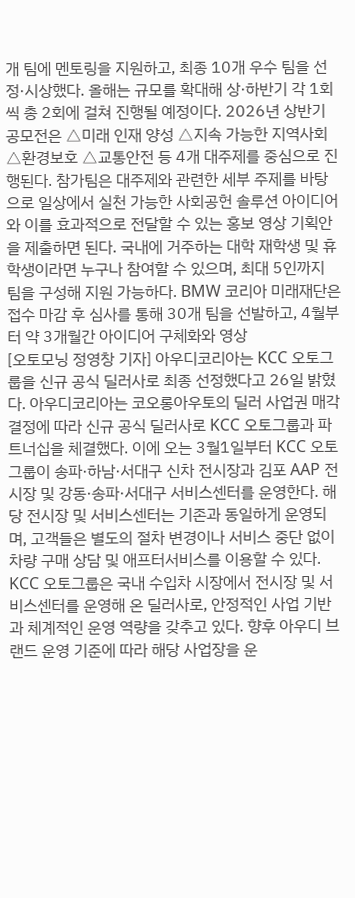개 팀에 멘토링을 지원하고, 최종 10개 우수 팀을 선정·시상했다. 올해는 규모를 확대해 상·하반기 각 1회씩 총 2회에 걸쳐 진행될 예정이다. 2026년 상반기 공모전은 △미래 인재 양성 △지속 가능한 지역사회 △환경보호 △교통안전 등 4개 대주제를 중심으로 진행된다. 참가팀은 대주제와 관련한 세부 주제를 바탕으로 일상에서 실천 가능한 사회공헌 솔루션 아이디어와 이를 효과적으로 전달할 수 있는 홍보 영상 기획안을 제출하면 된다. 국내에 거주하는 대학 재학생 및 휴학생이라면 누구나 참여할 수 있으며, 최대 5인까지 팀을 구성해 지원 가능하다. BMW 코리아 미래재단은 접수 마감 후 심사를 통해 30개 팀을 선발하고, 4월부터 약 3개월간 아이디어 구체화와 영상
[오토모닝 정영창 기자] 아우디코리아는 KCC 오토그룹을 신규 공식 딜러사로 최종 선정했다고 26일 밝혔다. 아우디코리아는 코오롱아우토의 딜러 사업권 매각 결정에 따라 신규 공식 딜러사로 KCC 오토그룹과 파트너십을 체결했다. 이에 오는 3월1일부터 KCC 오토그룹이 송파·하남·서대구 신차 전시장과 김포 AAP 전시장 및 강동·송파·서대구 서비스센터를 운영한다. 해당 전시장 및 서비스센터는 기존과 동일하게 운영되며, 고객들은 별도의 절차 변경이나 서비스 중단 없이 차량 구매 상담 및 애프터서비스를 이용할 수 있다. KCC 오토그룹은 국내 수입차 시장에서 전시장 및 서비스센터를 운영해 온 딜러사로, 안정적인 사업 기반과 체계적인 운영 역량을 갖추고 있다. 향후 아우디 브랜드 운영 기준에 따라 해당 사업장을 운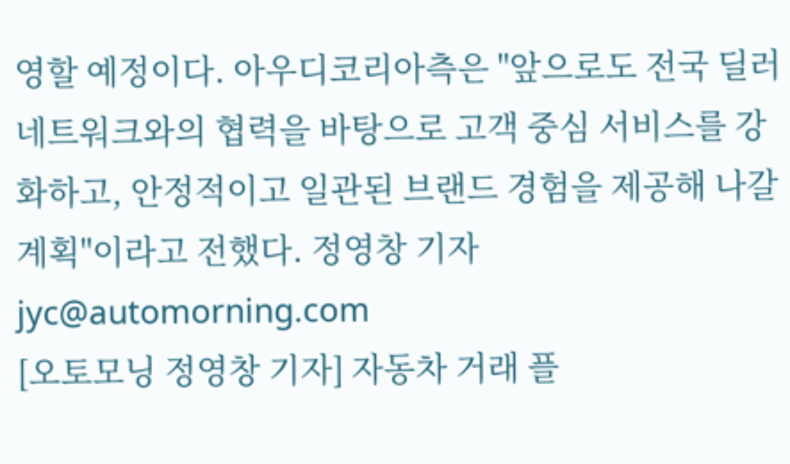영할 예정이다. 아우디코리아측은 "앞으로도 전국 딜러 네트워크와의 협력을 바탕으로 고객 중심 서비스를 강화하고, 안정적이고 일관된 브랜드 경험을 제공해 나갈 계획"이라고 전했다. 정영창 기자 jyc@automorning.com
[오토모닝 정영창 기자] 자동차 거래 플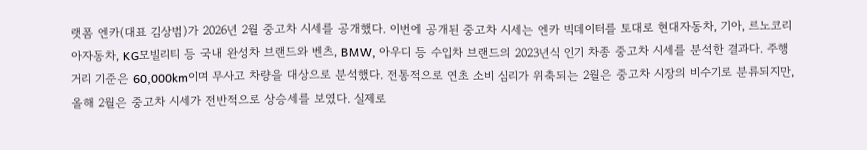랫폼 엔카(대표 김상범)가 2026년 2월 중고차 시세를 공개했다. 이번에 공개된 중고차 시세는 엔카 빅데이터를 토대로 현대자동차, 기아, 르노코리아자동차, KG모빌리티 등 국내 완성차 브랜드와 벤츠, BMW, 아우디 등 수입차 브랜드의 2023년식 인기 차종 중고차 시세를 분석한 결과다. 주행거리 기준은 60,000km이며 무사고 차량을 대상으로 분석했다. 전통적으로 연초 소비 심리가 위축되는 2월은 중고차 시장의 비수기로 분류되지만, 올해 2월은 중고차 시세가 전반적으로 상승세를 보였다. 실제로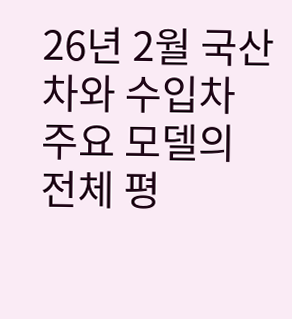26년 2월 국산차와 수입차 주요 모델의 전체 평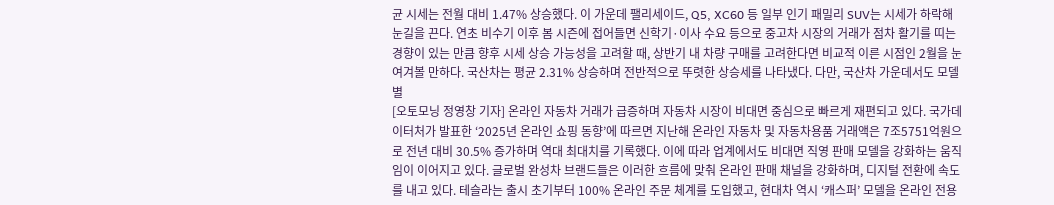균 시세는 전월 대비 1.47% 상승했다. 이 가운데 팰리세이드, Q5, XC60 등 일부 인기 패밀리 SUV는 시세가 하락해 눈길을 끈다. 연초 비수기 이후 봄 시즌에 접어들면 신학기·이사 수요 등으로 중고차 시장의 거래가 점차 활기를 띠는 경향이 있는 만큼 향후 시세 상승 가능성을 고려할 때, 상반기 내 차량 구매를 고려한다면 비교적 이른 시점인 2월을 눈여겨볼 만하다. 국산차는 평균 2.31% 상승하며 전반적으로 뚜렷한 상승세를 나타냈다. 다만, 국산차 가운데서도 모델별
[오토모닝 정영창 기자] 온라인 자동차 거래가 급증하며 자동차 시장이 비대면 중심으로 빠르게 재편되고 있다. 국가데이터처가 발표한 ‘2025년 온라인 쇼핑 동향’에 따르면 지난해 온라인 자동차 및 자동차용품 거래액은 7조5751억원으로 전년 대비 30.5% 증가하며 역대 최대치를 기록했다. 이에 따라 업계에서도 비대면 직영 판매 모델을 강화하는 움직임이 이어지고 있다. 글로벌 완성차 브랜드들은 이러한 흐름에 맞춰 온라인 판매 채널을 강화하며, 디지털 전환에 속도를 내고 있다. 테슬라는 출시 초기부터 100% 온라인 주문 체계를 도입했고, 현대차 역시 ‘캐스퍼’ 모델을 온라인 전용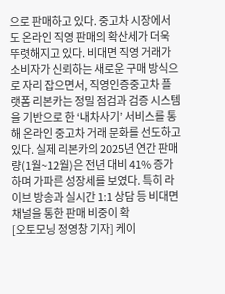으로 판매하고 있다. 중고차 시장에서도 온라인 직영 판매의 확산세가 더욱 뚜렷해지고 있다. 비대면 직영 거래가 소비자가 신뢰하는 새로운 구매 방식으로 자리 잡으면서, 직영인증중고차 플랫폼 리본카는 정밀 점검과 검증 시스템을 기반으로 한 ‘내차사기’ 서비스를 통해 온라인 중고차 거래 문화를 선도하고 있다. 실제 리본카의 2025년 연간 판매량(1월~12월)은 전년 대비 41% 증가하며 가파른 성장세를 보였다. 특히 라이브 방송과 실시간 1:1 상담 등 비대면 채널을 통한 판매 비중이 확
[오토모닝 정영창 기자] 케이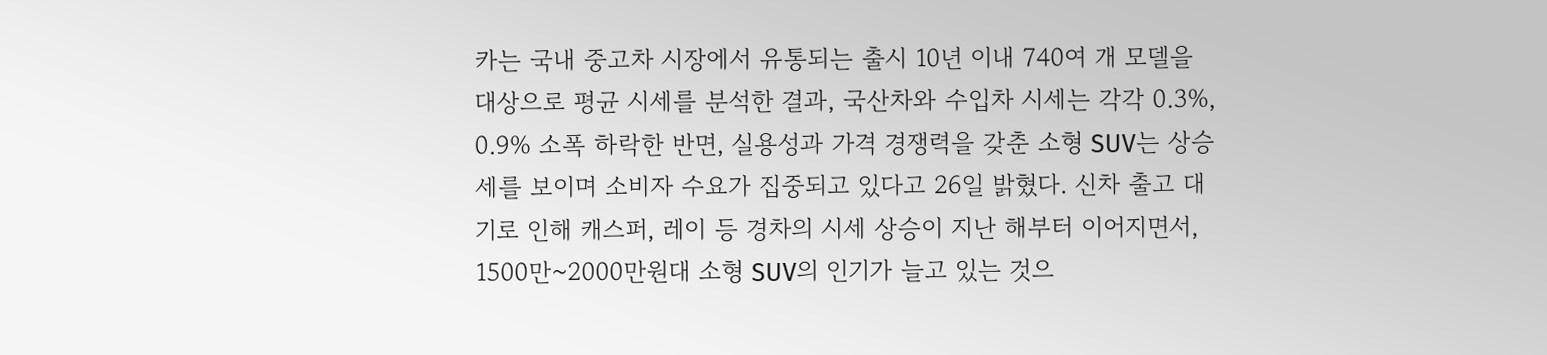카는 국내 중고차 시장에서 유통되는 출시 10년 이내 740여 개 모델을 대상으로 평균 시세를 분석한 결과, 국산차와 수입차 시세는 각각 0.3%, 0.9% 소폭 하락한 반면, 실용성과 가격 경쟁력을 갖춘 소형 SUV는 상승세를 보이며 소비자 수요가 집중되고 있다고 26일 밝혔다. 신차 출고 대기로 인해 캐스퍼, 레이 등 경차의 시세 상승이 지난 해부터 이어지면서, 1500만~2000만원대 소형 SUV의 인기가 늘고 있는 것으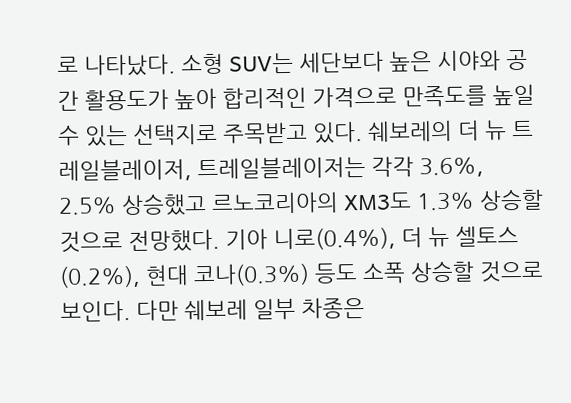로 나타났다. 소형 SUV는 세단보다 높은 시야와 공간 활용도가 높아 합리적인 가격으로 만족도를 높일 수 있는 선택지로 주목받고 있다. 쉐보레의 더 뉴 트레일블레이저, 트레일블레이저는 각각 3.6%, 2.5% 상승했고 르노코리아의 XM3도 1.3% 상승할 것으로 전망했다. 기아 니로(0.4%), 더 뉴 셀토스(0.2%), 현대 코나(0.3%) 등도 소폭 상승할 것으로 보인다. 다만 쉐보레 일부 차종은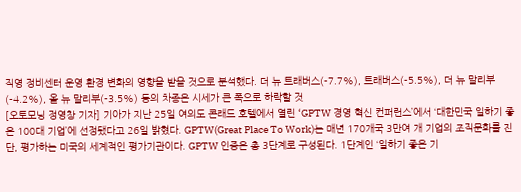직영 정비센터 운영 환경 변화의 영향을 받을 것으로 분석했다. 더 뉴 트래버스(-7.7%), 트래버스(-5.5%), 더 뉴 말리부(-4.2%), 올 뉴 말리부(-3.5%) 등의 차종은 시세가 큰 폭으로 하락할 것
[오토모닝 정영창 기자] 기아가 지난 25일 여의도 콘래드 호텔에서 열린 ‘GPTW 경영 혁신 컨퍼런스’에서 ‘대한민국 일하기 좋은 100대 기업’에 선정됐다고 26일 밝혔다. GPTW(Great Place To Work)는 매년 170개국 3만여 개 기업의 조직문화를 진단, 평가하는 미국의 세계적인 평가기관이다. GPTW 인증은 총 3단계로 구성된다. 1단계인 ‘일하기 좋은 기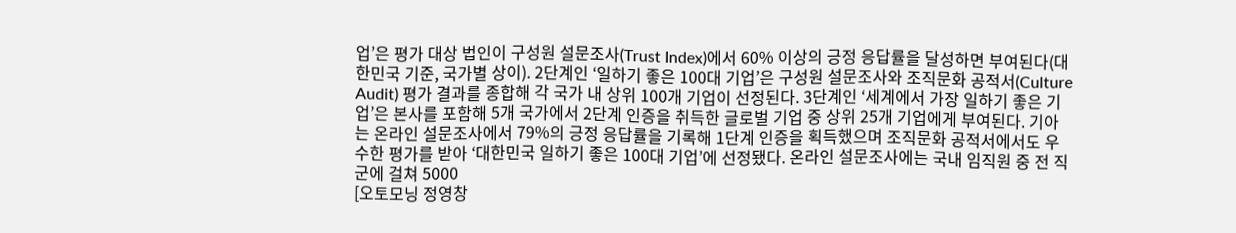업’은 평가 대상 법인이 구성원 설문조사(Trust Index)에서 60% 이상의 긍정 응답률을 달성하면 부여된다(대한민국 기준, 국가별 상이). 2단계인 ‘일하기 좋은 100대 기업’은 구성원 설문조사와 조직문화 공적서(Culture Audit) 평가 결과를 종합해 각 국가 내 상위 100개 기업이 선정된다. 3단계인 ‘세계에서 가장 일하기 좋은 기업’은 본사를 포함해 5개 국가에서 2단계 인증을 취득한 글로벌 기업 중 상위 25개 기업에게 부여된다. 기아는 온라인 설문조사에서 79%의 긍정 응답률을 기록해 1단계 인증을 획득했으며 조직문화 공적서에서도 우수한 평가를 받아 ‘대한민국 일하기 좋은 100대 기업’에 선정됐다. 온라인 설문조사에는 국내 임직원 중 전 직군에 걸쳐 5000
[오토모닝 정영창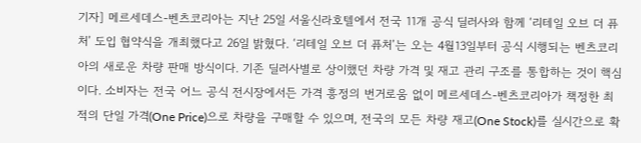기자] 메르세데스-벤츠코리아는 지난 25일 서울신라호텔에서 전국 11개 공식 딜러사와 함께 ‘리테일 오브 더 퓨처’ 도입 협약식을 개최했다고 26일 밝혔다. ‘리테일 오브 더 퓨처’는 오는 4월13일부터 공식 시행되는 벤츠코리아의 새로운 차량 판매 방식이다. 기존 딜러사별로 상이했던 차량 가격 및 재고 관리 구조를 통합하는 것이 핵심이다. 소비자는 전국 어느 공식 전시장에서든 가격 흥정의 번거로움 없이 메르세데스-벤츠코리아가 책정한 최적의 단일 가격(One Price)으로 차량을 구매할 수 있으며, 전국의 모든 차량 재고(One Stock)를 실시간으로 확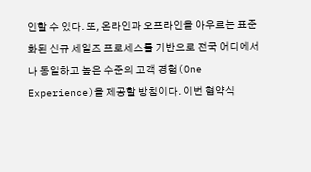인할 수 있다. 또, 온라인과 오프라인을 아우르는 표준화된 신규 세일즈 프로세스를 기반으로 전국 어디에서나 동일하고 높은 수준의 고객 경험(One Experience)을 제공할 방침이다. 이번 협약식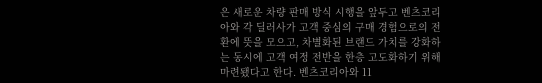은 새로운 차량 판매 방식 시행을 앞두고 벤츠코리아와 각 딜러사가 고객 중심의 구매 경험으로의 전환에 뜻을 모으고, 차별화된 브랜드 가치를 강화하는 동시에 고객 여정 전반을 한층 고도화하기 위해 마련됐다고 한다. 벤츠코리아와 11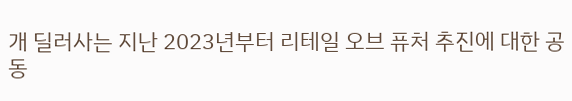개 딜러사는 지난 2023년부터 리테일 오브 퓨처 추진에 대한 공동